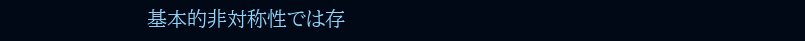基本的非対称性では存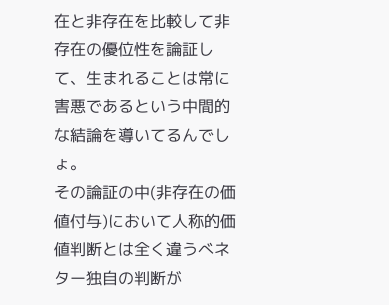在と非存在を比較して非存在の優位性を論証して、生まれることは常に害悪であるという中間的な結論を導いてるんでしょ。
その論証の中(非存在の価値付与)において人称的価値判断とは全く違うべネター独自の判断が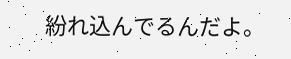紛れ込んでるんだよ。